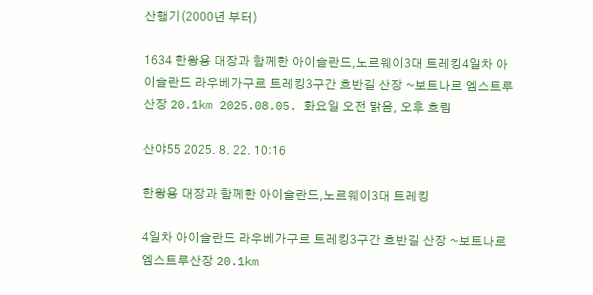산행기(2000년 부터)

1634 한왕용 대장과 함께한 아이슬란드,노르웨이3대 트레킹4일차 아이슬란드 라우베가구르 트레킹3구간 흐반길 산장 ~보트나르 엠스트루산장 20.1km 2025.08.05. 화요일 오전 맑음, 오후 흐림

산야55 2025. 8. 22. 10:16

한왕용 대장과 함께한 아이슬란드,노르웨이3대 트레킹

4일차 아이슬란드 라우베가구르 트레킹3구간 흐반길 산장 ~보트나르 엠스트루산장 20.1km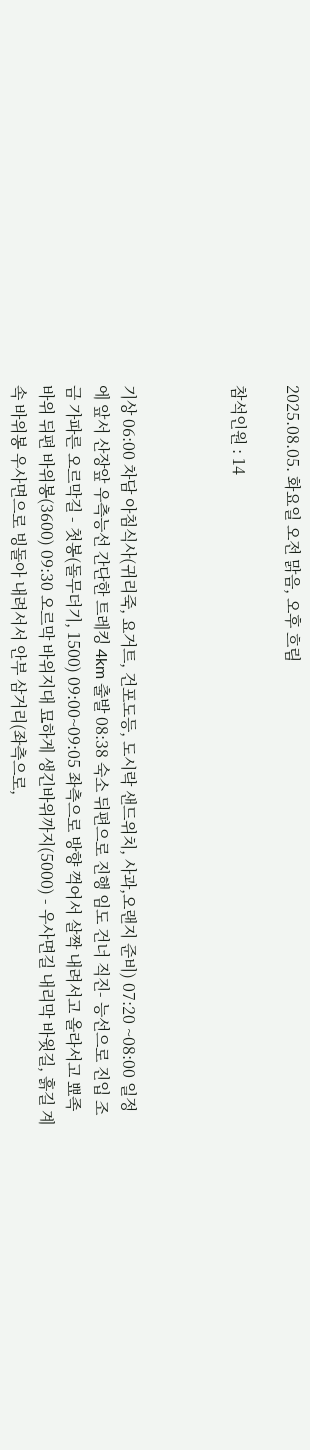2025.08.05. 화요일 오전 맑음, 오후 흐림

참석인원 : 14



기상 06:00 차담 아침식사(귀리죽, 요거트, 건포도등, 도시락 샌드위치, 사과,오랜지 준비) 07:20 ~08:00 일정에 앞서 산장앞 우측능선 간단한 트레킹 4km 출발 08:38 숙소 뒤편으로 진행 임도 건너 직진- 능선으로 진입 조금 가파른 오르막길 - 첫봉(돌무더기, 1500) 09:00~09:05 좌측으로 방향 꺽어서 살짝 내려서고 올라서고 뾰족바위 뒤편 바위봉(3600) 09:30 오르막 바위지대 묘하게 생긴바위까지(5000) - 우사면길 내리막 바윗길, 흙길 계속 바위봉 우사면으로 빙돌아 내려서서 안부 삼거리(좌측으로,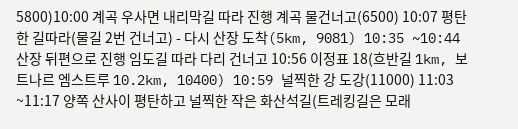5800)10:00 계곡 우사면 내리막길 따라 진행 계곡 물건너고(6500) 10:07 평탄한 길따라(물길 2번 건너고) - 다시 산장 도착(5km, 9081) 10:35 ~10:44 산장 뒤편으로 진행 임도길 따라 다리 건너고 10:56 이정표 18(흐반길 1km, 보트나르 엠스트루 10.2km, 10400) 10:59 널찍한 강 도강(11000) 11:03 ~11:17 양쪽 산사이 평탄하고 널찍한 작은 화산석길(트레킹길은 모래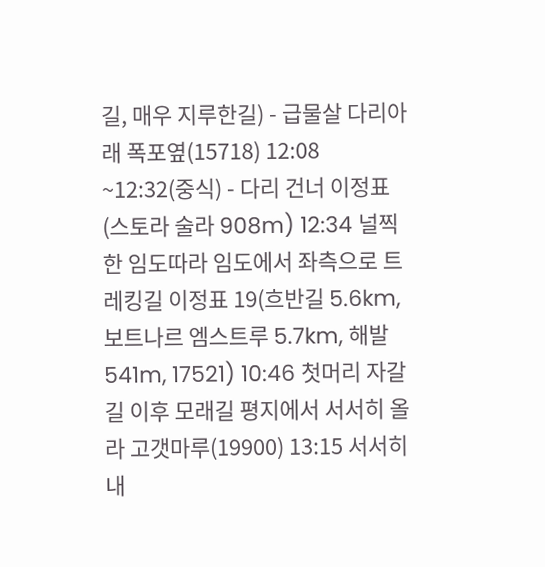길, 매우 지루한길) - 급물살 다리아래 폭포옆(15718) 12:08 ~12:32(중식) - 다리 건너 이정표(스토라 술라 908m) 12:34 널찍한 임도따라 임도에서 좌측으로 트레킹길 이정표 19(흐반길 5.6km, 보트나르 엠스트루 5.7km, 해발541m, 17521) 10:46 첫머리 자갈길 이후 모래길 평지에서 서서히 올라 고갯마루(19900) 13:15 서서히 내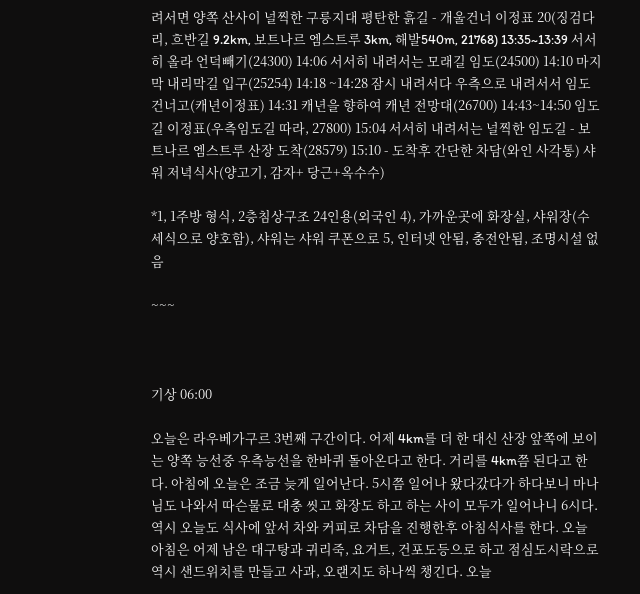려서면 양쪽 산사이 널찍한 구릉지대 평탄한 흙길 - 개울건너 이정표 20(징검다리, 흐반길 9.2km, 보트나르 엠스트루 3km, 해발540m, 21768) 13:35~13:39 서서히 올라 언덕빼기(24300) 14:06 서서히 내려서는 모래길 임도(24500) 14:10 마지막 내리막길 입구(25254) 14:18 ~14:28 잠시 내려서다 우측으로 내려서서 임도 건너고(캐년이정표) 14:31 캐년을 향하여 캐년 전망대(26700) 14:43~14:50 임도길 이정표(우측임도길 따라, 27800) 15:04 서서히 내려서는 널찍한 임도길 - 보트나르 엠스트루 산장 도착(28579) 15:10 - 도착후 간단한 차담(와인 사각통) 샤워 저녁식사(양고기, 감자+ 당근+옥수수)

*1, 1주방 형식, 2층침상구조 24인용(외국인 4), 가까운곳에 화장실, 샤워장(수세식으로 양호함), 샤워는 샤워 쿠폰으로 5, 인터넷 안됨, 충전안됨, 조명시설 없음

~~~



기상 06:00

오늘은 라우베가구르 3번째 구간이다. 어제 4km를 더 한 대신 산장 앞쪽에 보이는 양쪽 능선중 우측능선을 한바퀴 돌아온다고 한다. 거리를 4km쯤 된다고 한다. 아침에 오늘은 조금 늦게 일어난다. 5시쯤 일어나 왔다갔다가 하다보니 마나님도 나와서 따슨물로 대충 씻고 화장도 하고 하는 사이 모두가 일어나니 6시다. 역시 오늘도 식사에 앞서 차와 커피로 차담을 진행한후 아침식사를 한다. 오늘 아침은 어제 남은 대구탕과 귀리죽, 요거트, 건포도등으로 하고 점심도시락으로 역시 샌드위치를 만들고 사과, 오랜지도 하나씩 챙긴다. 오늘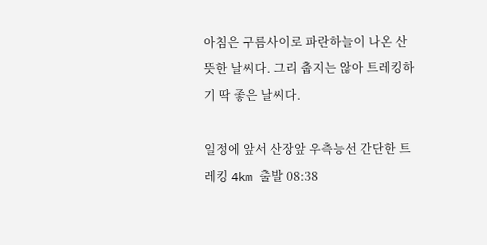아침은 구름사이로 파란하늘이 나온 산뜻한 날씨다. 그리 춥지는 않아 트레킹하기 딱 좋은 날씨다.

일정에 앞서 산장앞 우측능선 간단한 트레킹 4km 출발 08:38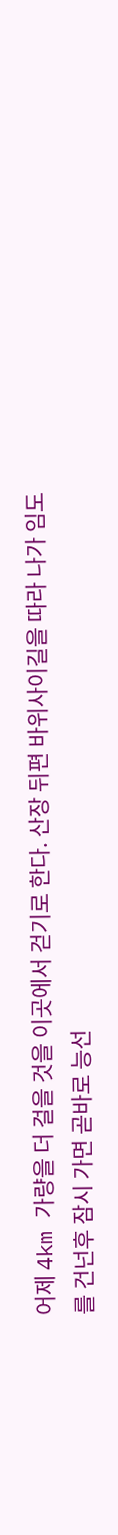어제 4km 가량을 더 걸을 것을 이곳에서 걷기로 한다. 산장 뒤편 바위사이길을 따라 나가 임도를 건넌후 잠시 가면 곧바로 능선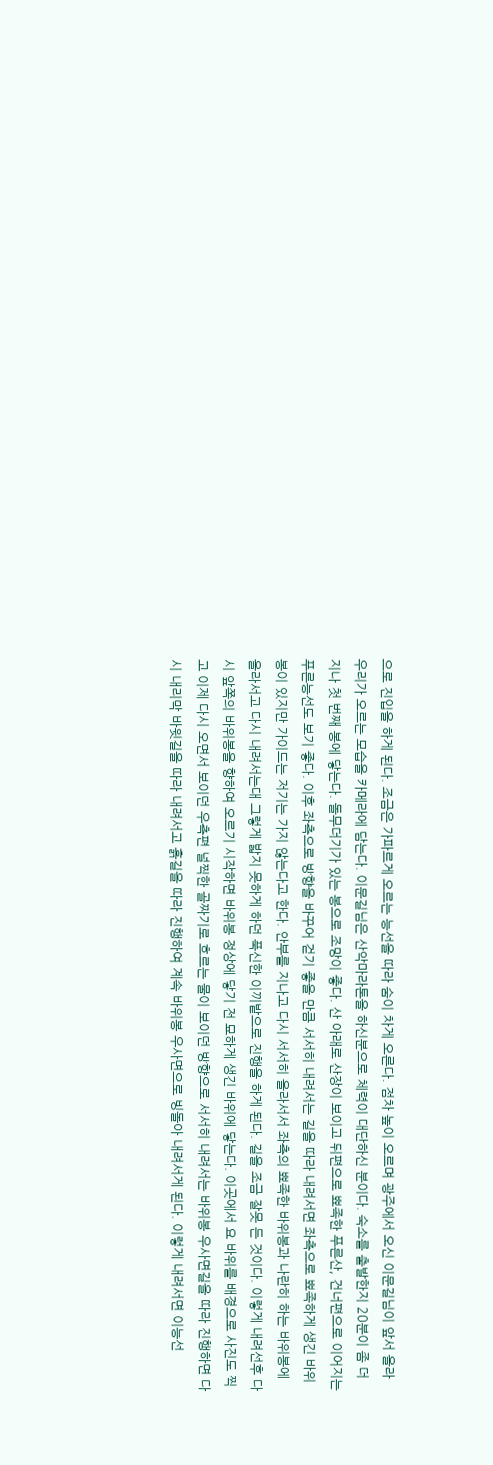으로 진입을 하게 된다. 조금은 가파르게 오르는 능선을 따라 숨이 차게 오른다. 점차 높이 오르며 광주에서 오신 이문길님이 앞서 올라 우리가 오르는 모습을 카메라에 담는다. 이문길님은 산악마라톤을 하신분으로 체력이 대단하신 분이다. 숙소를 출발한지 20분이 좀 더 지나 첫 번째 봉에 닿는다. 돌무더기가 있는 봉으로 조망이 좋다. 산 아래로 산장이 보이고 뒤편으로 뾰족한 푸른산, 건너편으로 이어지는 푸른능선도 보기 좋다. 이후 좌측으로 방향을 바꾸어 걷기 좋을 만큼 서서히 내려서는 길을 따라 내려서면 좌측으로 뾰족하게 생긴 바위봉이 있지만 가이드는 저기는 가지 않는다고 한다. 안부를 지나고 다시 서서히 올라서서 좌측의 뾰족한 바위봉과 나란히 하는 바위봉에 올라서고 다시 내려서는대 그렇게 밟지 못하게 하던 푹신한 이끼밭으로 진행을 하게 된다. 길을 조금 잘못 든 것이다. 이렇게 내려선후 다시 앞쪽의 바위봉을 향하여 오르기 시작하면 바위봉 정상에 닿기 전 묘하게 생긴 바위에 닿는다. 이곳에서 요 바위를 배경으로 사진도 찍고 이제 다시 오면서 보이던 우측편 널찍한 골짜기로 흐르는 물이 보이던 방향으로 서서히 내려서는 바위봉 우사면길을 따라 진행하면 다시 내리막 바윗길을 따라 내려서고 흙길을 따라 진행하여 계속 바위봉 우사면으로 빙돌아 내려서게 된다. 이렇게 내려서면 이능선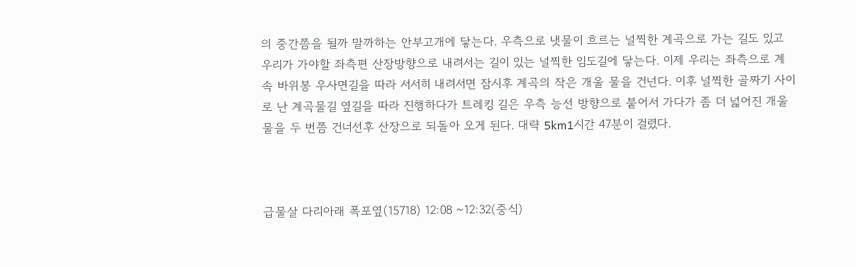의 중간쯤을 될까 말까하는 안부고개에 닿는다. 우측으로 냇물이 흐르는 널찍한 계곡으로 가는 길도 있고 우리가 가야할 좌측편 산장방향으로 내려서는 길이 있는 널찍한 임도길에 닿는다. 이제 우리는 좌측으로 계속 바위봉 우사면길을 따라 서서히 내려서면 잠시후 계곡의 작은 개울 물을 건넌다. 이후 널찍한 골짜기 사이로 난 계곡물길 옆길을 따라 진행하다가 트레킹 길은 우측 능선 방향으로 붙어서 가다가 좀 더 넓어진 개울물을 두 번쯤 건너선후 산장으로 되돌아 오게 된다. 대략 5km1시간 47분이 걸렸다.



급물살 다리아래 폭포옆(15718) 12:08 ~12:32(중식)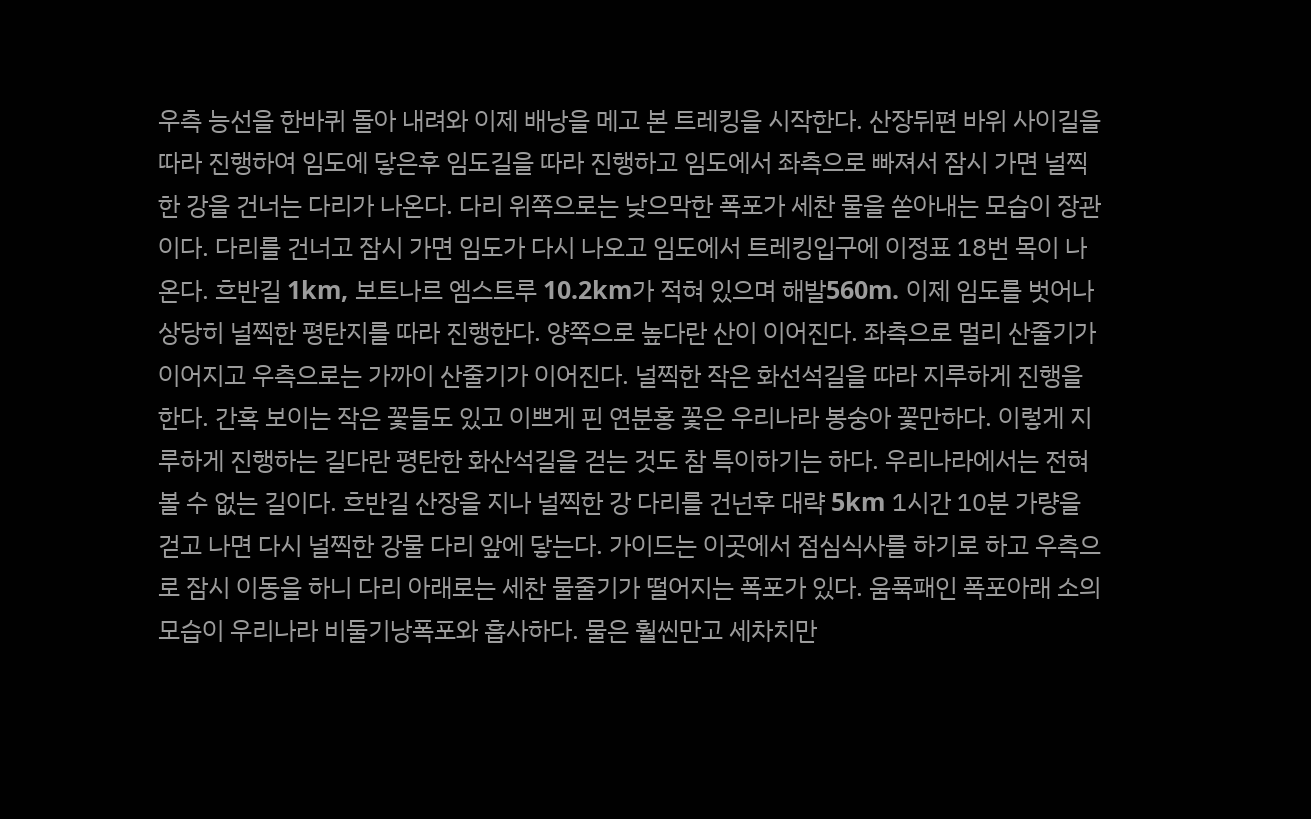우측 능선을 한바퀴 돌아 내려와 이제 배낭을 메고 본 트레킹을 시작한다. 산장뒤편 바위 사이길을 따라 진행하여 임도에 닿은후 임도길을 따라 진행하고 임도에서 좌측으로 빠져서 잠시 가면 널찍한 강을 건너는 다리가 나온다. 다리 위쪽으로는 낮으막한 폭포가 세찬 물을 쏟아내는 모습이 장관이다. 다리를 건너고 잠시 가면 임도가 다시 나오고 임도에서 트레킹입구에 이정표 18번 목이 나온다. 흐반길 1km, 보트나르 엠스트루 10.2km가 적혀 있으며 해발560m. 이제 임도를 벗어나 상당히 널찍한 평탄지를 따라 진행한다. 양쪽으로 높다란 산이 이어진다. 좌측으로 멀리 산줄기가 이어지고 우측으로는 가까이 산줄기가 이어진다. 널찍한 작은 화선석길을 따라 지루하게 진행을 한다. 간혹 보이는 작은 꽃들도 있고 이쁘게 핀 연분홍 꽃은 우리나라 봉숭아 꽃만하다. 이렇게 지루하게 진행하는 길다란 평탄한 화산석길을 걷는 것도 참 특이하기는 하다. 우리나라에서는 전혀 볼 수 없는 길이다. 흐반길 산장을 지나 널찍한 강 다리를 건넌후 대략 5km 1시간 10분 가량을 걷고 나면 다시 널찍한 강물 다리 앞에 닿는다. 가이드는 이곳에서 점심식사를 하기로 하고 우측으로 잠시 이동을 하니 다리 아래로는 세찬 물줄기가 떨어지는 폭포가 있다. 움푹패인 폭포아래 소의 모습이 우리나라 비둘기낭폭포와 흡사하다. 물은 훨씬만고 세차치만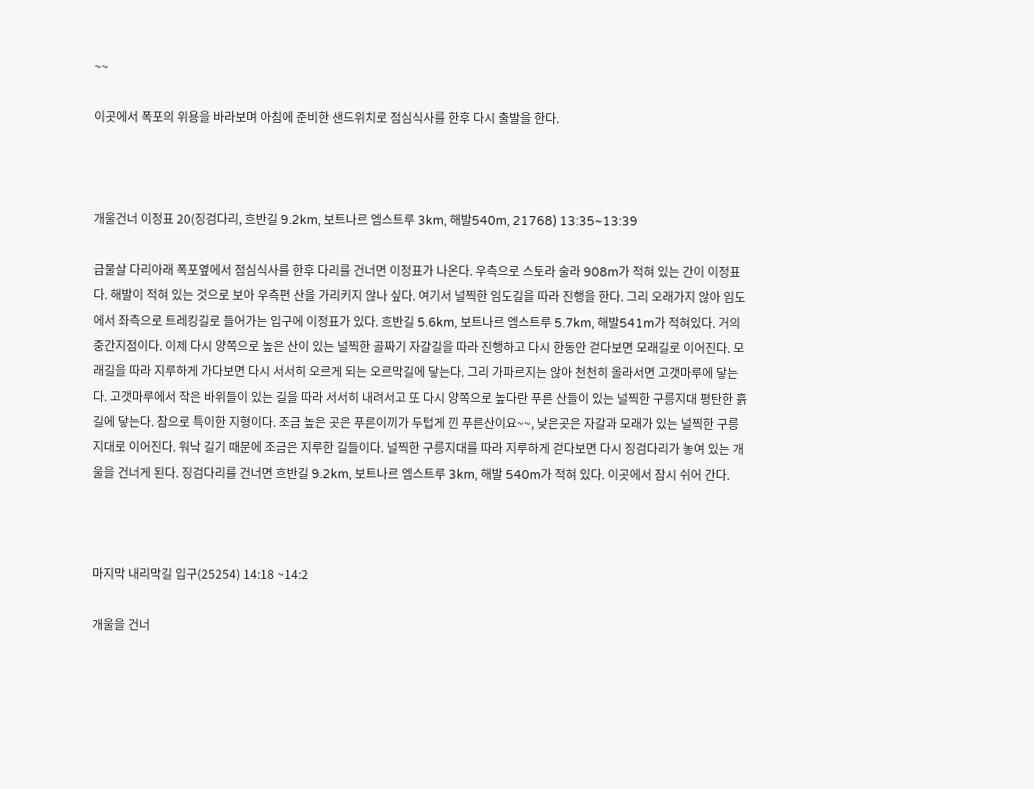~~

이곳에서 폭포의 위용을 바라보며 아침에 준비한 샌드위치로 점심식사를 한후 다시 출발을 한다.



개울건너 이정표 20(징검다리, 흐반길 9.2km, 보트나르 엠스트루 3km, 해발540m, 21768) 13:35~13:39

급물살 다리아래 폭포옆에서 점심식사를 한후 다리를 건너면 이정표가 나온다. 우측으로 스토라 술라 908m가 적혀 있는 간이 이정표다. 해발이 적혀 있는 것으로 보아 우측편 산을 가리키지 않나 싶다. 여기서 널찍한 임도길을 따라 진행을 한다. 그리 오래가지 않아 임도에서 좌측으로 트레킹길로 들어가는 입구에 이정표가 있다. 흐반길 5.6km, 보트나르 엠스트루 5.7km, 해발541m가 적혀있다. 거의 중간지점이다. 이제 다시 양쪽으로 높은 산이 있는 널찍한 골짜기 자갈길을 따라 진행하고 다시 한동안 걷다보면 모래길로 이어진다. 모래길을 따라 지루하게 가다보면 다시 서서히 오르게 되는 오르막길에 닿는다. 그리 가파르지는 않아 천천히 올라서면 고갯마루에 닿는다. 고갯마루에서 작은 바위들이 있는 길을 따라 서서히 내려서고 또 다시 양쪽으로 높다란 푸른 산들이 있는 널찍한 구릉지대 평탄한 흙길에 닿는다. 참으로 특이한 지형이다. 조금 높은 곳은 푸른이끼가 두텁게 낀 푸른산이요~~, 낮은곳은 자갈과 모래가 있는 널찍한 구릉지대로 이어진다. 워낙 길기 때문에 조금은 지루한 길들이다. 널찍한 구릉지대를 따라 지루하게 걷다보면 다시 징검다리가 놓여 있는 개울을 건너게 된다. 징검다리를 건너면 흐반길 9.2km, 보트나르 엠스트루 3km, 해발 540m가 적혀 있다. 이곳에서 잠시 쉬어 간다.



마지막 내리막길 입구(25254) 14:18 ~14:2

개울을 건너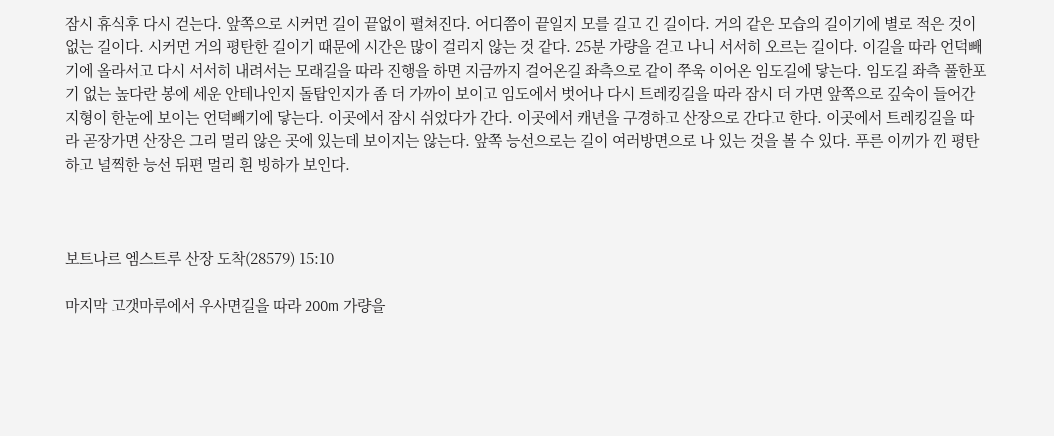잠시 휴식후 다시 걷는다. 앞쪽으로 시커먼 길이 끝없이 펼쳐진다. 어디쯤이 끝일지 모를 길고 긴 길이다. 거의 같은 모습의 길이기에 별로 적은 것이 없는 길이다. 시커먼 거의 평탄한 길이기 때문에 시간은 많이 걸리지 않는 것 같다. 25분 가량을 걷고 나니 서서히 오르는 길이다. 이길을 따라 언덕빼기에 올라서고 다시 서서히 내려서는 모래길을 따라 진행을 하면 지금까지 걸어온길 좌측으로 같이 쭈욱 이어온 임도길에 닿는다. 임도길 좌측 풀한포기 없는 높다란 봉에 세운 안테나인지 돌탑인지가 좀 더 가까이 보이고 임도에서 벗어나 다시 트레킹길을 따라 잠시 더 가면 앞쪽으로 깊숙이 들어간 지형이 한눈에 보이는 언덕빼기에 닿는다. 이곳에서 잠시 쉬었다가 간다. 이곳에서 캐년을 구경하고 산장으로 간다고 한다. 이곳에서 트레킹길을 따라 곧장가면 산장은 그리 멀리 않은 곳에 있는데 보이지는 않는다. 앞쪽 능선으로는 길이 여러방면으로 나 있는 것을 볼 수 있다. 푸른 이끼가 낀 평탄하고 널찍한 능선 뒤편 멀리 흰 빙하가 보인다.



보트나르 엠스트루 산장 도착(28579) 15:10

마지막 고갯마루에서 우사면길을 따라 200m 가량을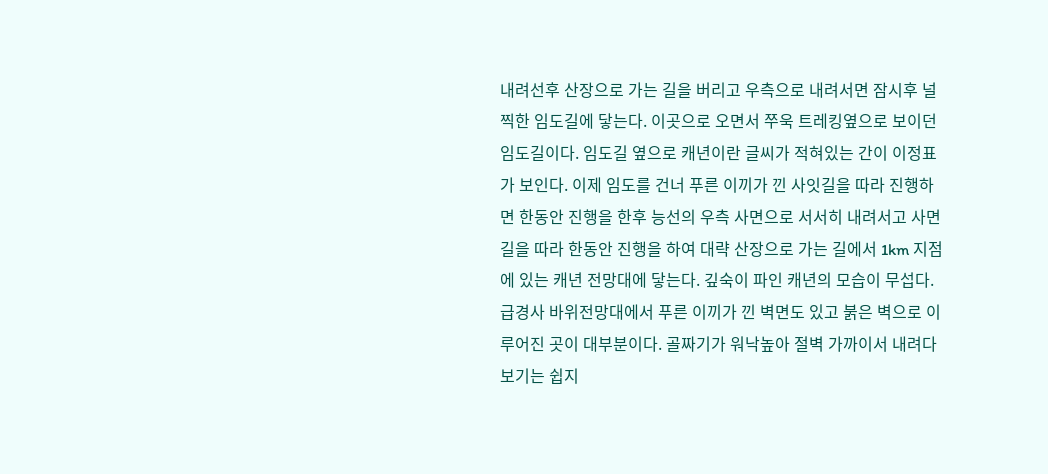내려선후 산장으로 가는 길을 버리고 우측으로 내려서면 잠시후 널찍한 임도길에 닿는다. 이곳으로 오면서 쭈욱 트레킹옆으로 보이던 임도길이다. 임도길 옆으로 캐년이란 글씨가 적혀있는 간이 이정표가 보인다. 이제 임도를 건너 푸른 이끼가 낀 사잇길을 따라 진행하면 한동안 진행을 한후 능선의 우측 사면으로 서서히 내려서고 사면길을 따라 한동안 진행을 하여 대략 산장으로 가는 길에서 1km 지점에 있는 캐년 전망대에 닿는다. 깊숙이 파인 캐년의 모습이 무섭다. 급경사 바위전망대에서 푸른 이끼가 낀 벽면도 있고 붉은 벽으로 이루어진 곳이 대부분이다. 골짜기가 워낙높아 절벽 가까이서 내려다보기는 쉽지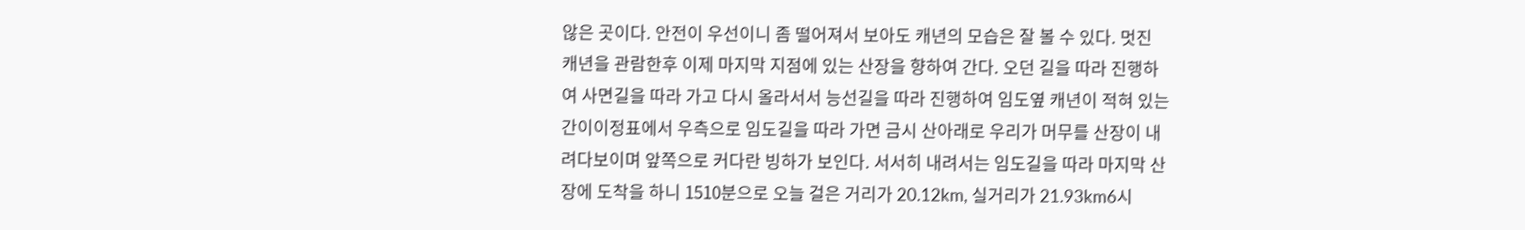않은 곳이다. 안전이 우선이니 좀 떨어져서 보아도 캐년의 모습은 잘 볼 수 있다. 멋진 캐년을 관람한후 이제 마지막 지점에 있는 산장을 향하여 간다. 오던 길을 따라 진행하여 사면길을 따라 가고 다시 올라서서 능선길을 따라 진행하여 임도옆 캐년이 적혀 있는 간이이정표에서 우측으로 임도길을 따라 가면 금시 산아래로 우리가 머무를 산장이 내려다보이며 앞쪽으로 커다란 빙하가 보인다. 서서히 내려서는 임도길을 따라 마지막 산장에 도착을 하니 1510분으로 오늘 걸은 거리가 20.12km, 실거리가 21.93km6시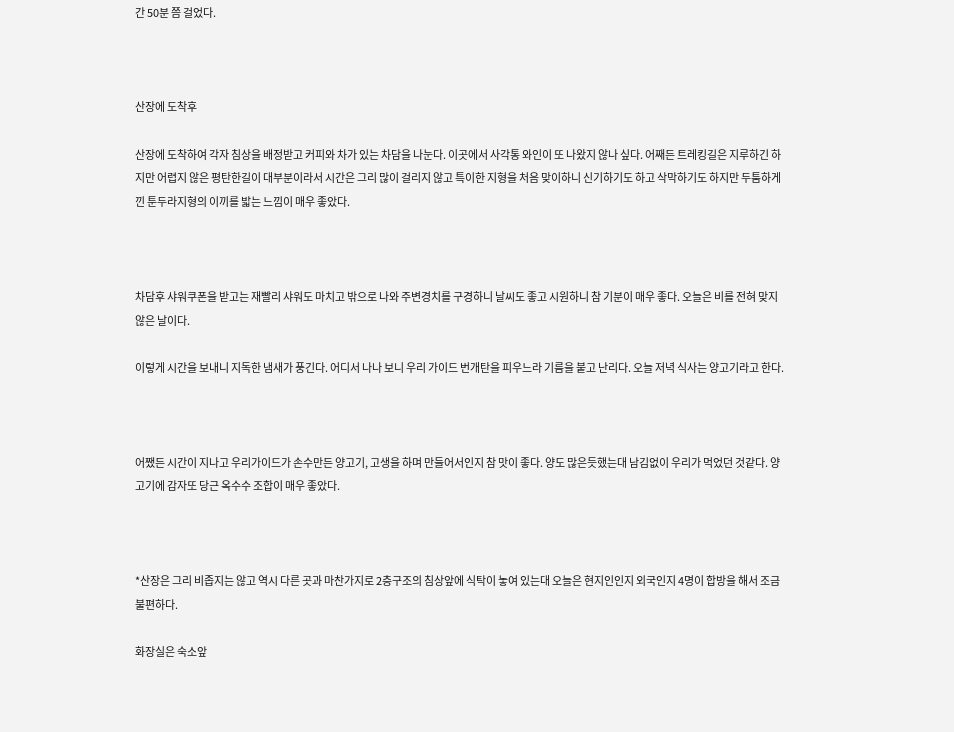간 50분 쯤 걸었다.



산장에 도착후

산장에 도착하여 각자 침상을 배정받고 커피와 차가 있는 차담을 나눈다. 이곳에서 사각통 와인이 또 나왔지 않나 싶다. 어째든 트레킹길은 지루하긴 하지만 어렵지 않은 평탄한길이 대부분이라서 시간은 그리 많이 걸리지 않고 특이한 지형을 처음 맞이하니 신기하기도 하고 삭막하기도 하지만 두툼하게 낀 툰두라지형의 이끼를 밟는 느낌이 매우 좋았다.



차담후 샤워쿠폰을 받고는 재빨리 샤워도 마치고 밖으로 나와 주변경치를 구경하니 날씨도 좋고 시원하니 참 기분이 매우 좋다. 오늘은 비를 전혀 맞지 않은 날이다.

이렇게 시간을 보내니 지독한 냄새가 풍긴다. 어디서 나나 보니 우리 가이드 번개탄을 피우느라 기름을 붙고 난리다. 오늘 저녁 식사는 양고기라고 한다.



어쨌든 시간이 지나고 우리가이드가 손수만든 양고기, 고생을 하며 만들어서인지 참 맛이 좋다. 양도 많은듯했는대 남김없이 우리가 먹었던 것같다. 양고기에 감자또 당근 옥수수 조합이 매우 좋았다.



*산장은 그리 비좁지는 않고 역시 다른 곳과 마찬가지로 2층구조의 침상앞에 식탁이 놓여 있는대 오늘은 현지인인지 외국인지 4명이 합방을 해서 조금 불편하다.

화장실은 숙소앞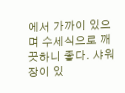에서 가까이 있으며 수세식으로 깨끗하니 좋다. 샤워장이 있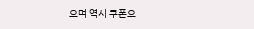으며 역시 쿠폰으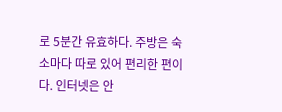로 5분간 유효하다. 주방은 숙소마다 따로 있어 편리한 편이다. 인터넷은 안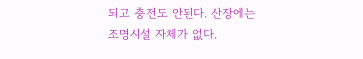되고 충전도 안된다. 산장에는 조명시설 자체가 없다.